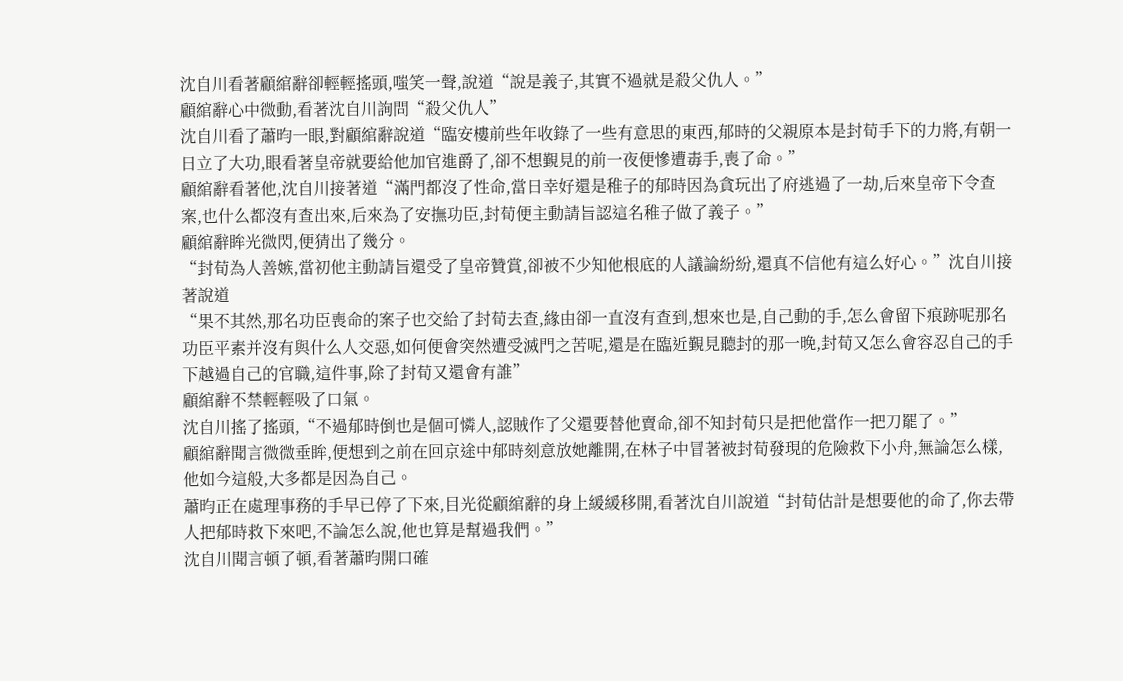沈自川看著顧綰辭卻輕輕搖頭,嗤笑一聲,說道“說是義子,其實不過就是殺父仇人。”
顧綰辭心中微動,看著沈自川詢問“殺父仇人”
沈自川看了蕭昀一眼,對顧綰辭說道“臨安樓前些年收錄了一些有意思的東西,郁時的父親原本是封荀手下的力將,有朝一日立了大功,眼看著皇帝就要給他加官進爵了,卻不想覲見的前一夜便慘遭毒手,喪了命。”
顧綰辭看著他,沈自川接著道“滿門都沒了性命,當日幸好還是稚子的郁時因為貪玩出了府逃過了一劫,后來皇帝下令查案,也什么都沒有查出來,后來為了安撫功臣,封荀便主動請旨認這名稚子做了義子。”
顧綰辭眸光微閃,便猜出了幾分。
“封荀為人善嫉,當初他主動請旨還受了皇帝贊賞,卻被不少知他根底的人議論紛紛,還真不信他有這么好心。”沈自川接著說道
“果不其然,那名功臣喪命的案子也交給了封荀去查,緣由卻一直沒有查到,想來也是,自己動的手,怎么會留下痕跡呢那名功臣平素并沒有與什么人交惡,如何便會突然遭受滅門之苦呢,還是在臨近覲見聽封的那一晚,封荀又怎么會容忍自己的手下越過自己的官職,這件事,除了封荀又還會有誰”
顧綰辭不禁輕輕吸了口氣。
沈自川搖了搖頭,“不過郁時倒也是個可憐人,認賊作了父還要替他賣命,卻不知封荀只是把他當作一把刀罷了。”
顧綰辭聞言微微垂眸,便想到之前在回京途中郁時刻意放她離開,在林子中冒著被封荀發現的危險救下小舟,無論怎么樣,他如今這般,大多都是因為自己。
蕭昀正在處理事務的手早已停了下來,目光從顧綰辭的身上緩緩移開,看著沈自川說道“封荀估計是想要他的命了,你去帶人把郁時救下來吧,不論怎么說,他也算是幫過我們。”
沈自川聞言頓了頓,看著蕭昀開口確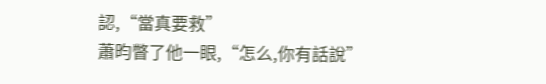認,“當真要救”
蕭昀瞥了他一眼,“怎么,你有話說”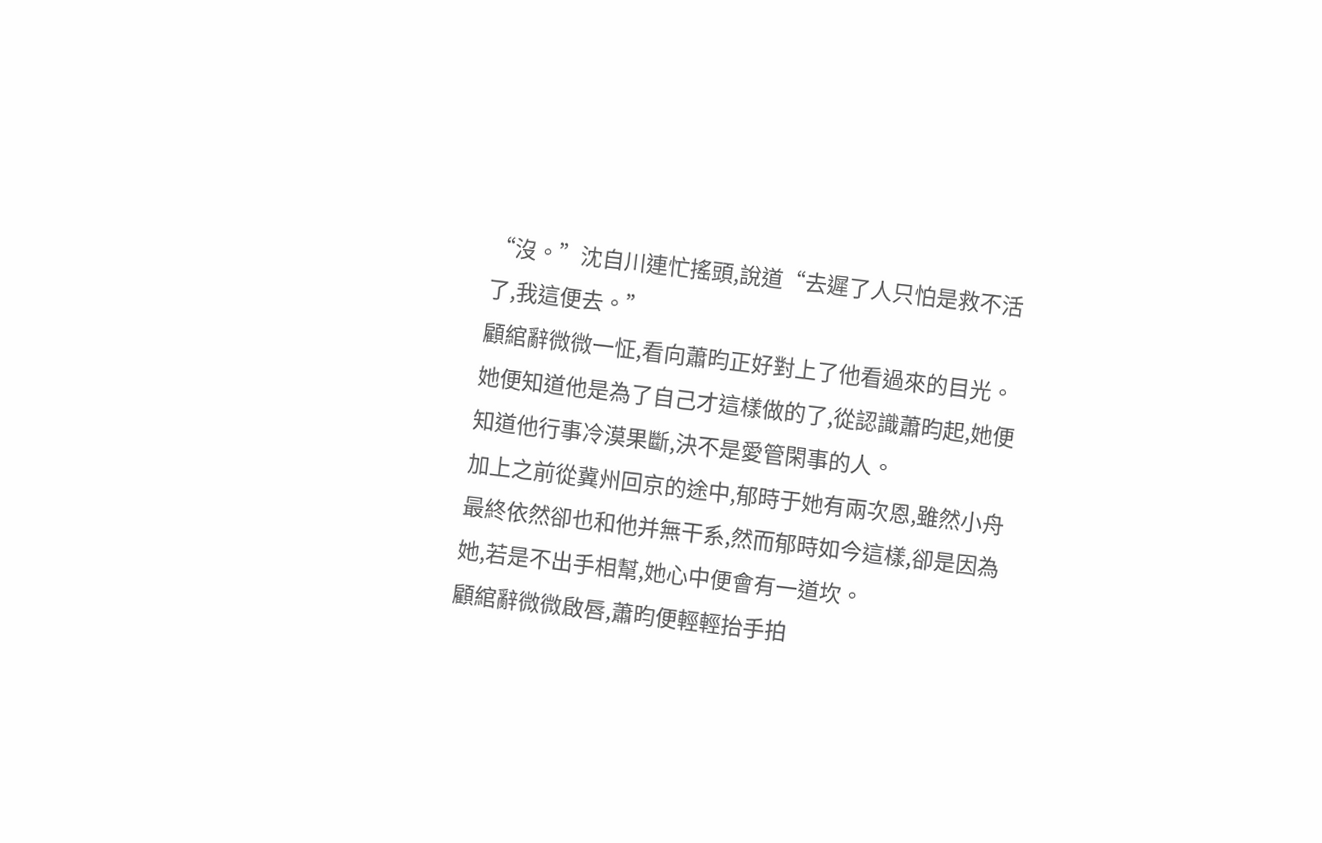“沒。”沈自川連忙搖頭,說道“去遲了人只怕是救不活了,我這便去。”
顧綰辭微微一怔,看向蕭昀正好對上了他看過來的目光。
她便知道他是為了自己才這樣做的了,從認識蕭昀起,她便知道他行事冷漠果斷,決不是愛管閑事的人。
加上之前從冀州回京的途中,郁時于她有兩次恩,雖然小舟最終依然卻也和他并無干系,然而郁時如今這樣,卻是因為她,若是不出手相幫,她心中便會有一道坎。
顧綰辭微微啟唇,蕭昀便輕輕抬手拍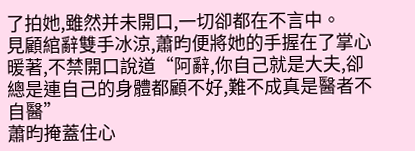了拍她,雖然并未開口,一切卻都在不言中。
見顧綰辭雙手冰涼,蕭昀便將她的手握在了掌心暖著,不禁開口說道“阿辭,你自己就是大夫,卻總是連自己的身體都顧不好,難不成真是醫者不自醫”
蕭昀掩蓋住心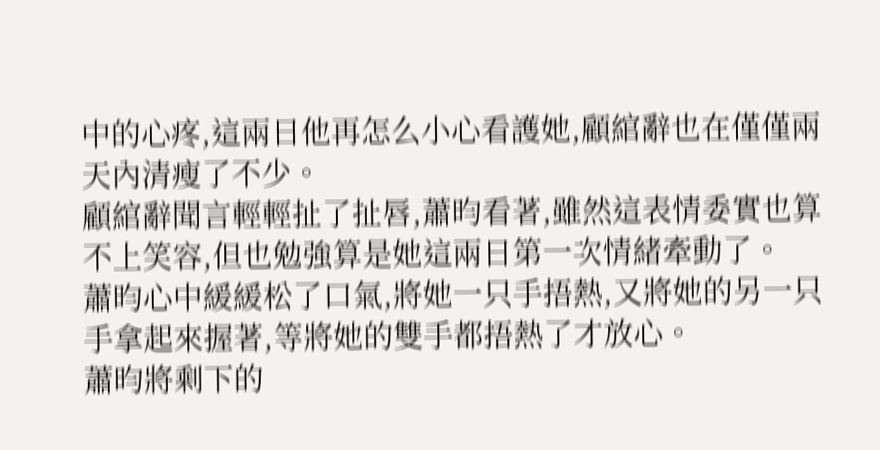中的心疼,這兩日他再怎么小心看護她,顧綰辭也在僅僅兩天內清瘦了不少。
顧綰辭聞言輕輕扯了扯唇,蕭昀看著,雖然這表情委實也算不上笑容,但也勉強算是她這兩日第一次情緒牽動了。
蕭昀心中緩緩松了口氣,將她一只手捂熱,又將她的另一只手拿起來握著,等將她的雙手都捂熱了才放心。
蕭昀將剩下的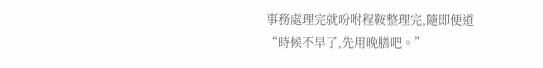事務處理完就吩咐程鞍整理完,隨即便道“時候不早了,先用晚膳吧。”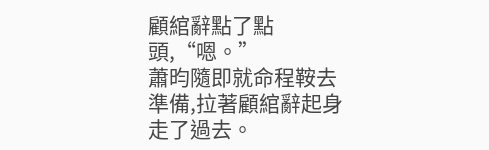顧綰辭點了點頭,“嗯。”
蕭昀隨即就命程鞍去準備,拉著顧綰辭起身走了過去。